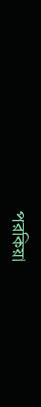পরকিয়া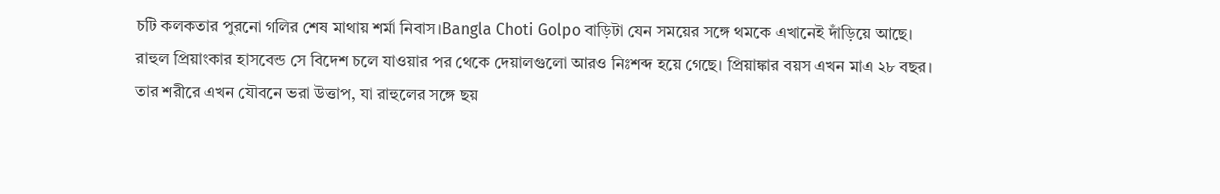চটি কলকতার পুরনো গলির শেষ মাথায় শর্মা নিবাস।Bangla Choti Golpo বাড়িটা যেন সময়ের সঙ্গে থমকে এখানেই দাঁড়িয়ে আছে।
রাহুল প্রিয়াংকার হাসবেন্ড সে বিদেশ চলে যাওয়ার পর থেকে দেয়ালগুলো আরও নিঃশব্দ হয়ে গেছে। প্রিয়াঙ্কার বয়স এখন মাএ ২৮ বছর।
তার শরীরে এখন যৌবনে ভরা উত্তাপ, যা রাহুলের সঙ্গে ছয়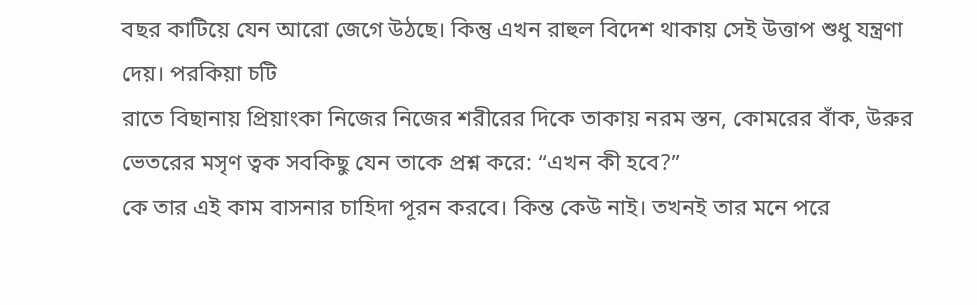বছর কাটিয়ে যেন আরো জেগে উঠছে। কিন্তু এখন রাহুল বিদেশ থাকায় সেই উত্তাপ শুধু যন্ত্রণা দেয়। পরকিয়া চটি
রাতে বিছানায় প্রিয়াংকা নিজের নিজের শরীরের দিকে তাকায় নরম স্তন, কোমরের বাঁক, উরুর ভেতরের মসৃণ ত্বক সবকিছু যেন তাকে প্রশ্ন করে: “এখন কী হবে?”
কে তার এই কাম বাসনার চাহিদা পূরন করবে। কিন্ত কেউ নাই। তখনই তার মনে পরে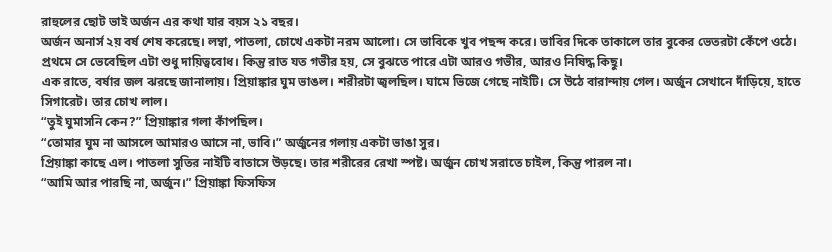রাহুলের ছোট ভাই অর্জন এর কথা যার বয়স ২১ বছর।
অর্জন অনার্স ২য় বর্ষ শেষ করেছে। লম্বা, পাতলা, চোখে একটা নরম আলো। সে ভাবিকে খুব পছন্দ করে। ভাবির দিকে তাকালে তার বুকের ভেতরটা কেঁপে ওঠে।
প্রথমে সে ভেবেছিল এটা শুধু দায়িত্ববোধ। কিন্তু রাত যত গভীর হয়, সে বুঝতে পারে এটা আরও গভীর, আরও নিষিদ্ধ কিছু।
এক রাতে, বর্ষার জল ঝরছে জানালায়। প্রিয়াঙ্কার ঘুম ভাঙল। শরীরটা জ্বলছিল। ঘামে ভিজে গেছে নাইটি। সে উঠে বারান্দায় গেল। অর্জুন সেখানে দাঁড়িয়ে, হাতে সিগারেট। তার চোখ লাল।
“তুই ঘুমাসনি কেন?” প্রিয়াঙ্কার গলা কাঁপছিল।
“তোমার ঘুম না আসলে আমারও আসে না, ভাবি।” অর্জুনের গলায় একটা ভাঙা সুর।
প্রিয়াঙ্কা কাছে এল। পাতলা সুতির নাইটি বাতাসে উড়ছে। তার শরীরের রেখা স্পষ্ট। অর্জুন চোখ সরাতে চাইল, কিন্তু পারল না।
“আমি আর পারছি না, অর্জুন।” প্রিয়াঙ্কা ফিসফিস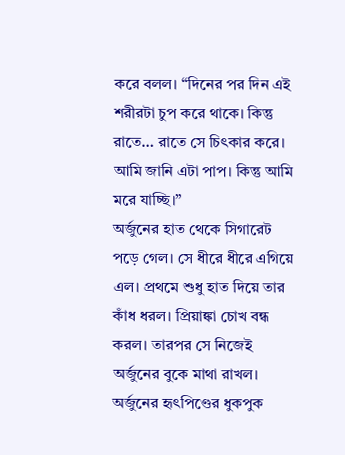করে বলল। “দিনের পর দিন এই শরীরটা চুপ করে থাকে। কিন্তু রাতে… রাতে সে চিৎকার করে। আমি জানি এটা পাপ। কিন্তু আমি মরে যাচ্ছি।”
অর্জুনের হাত থেকে সিগারেট পড়ে গেল। সে ধীরে ধীরে এগিয়ে এল। প্রথমে শুধু হাত দিয়ে তার কাঁধ ধরল। প্রিয়াঙ্কা চোখ বন্ধ করল। তারপর সে নিজেই অর্জুনের বুকে মাথা রাখল। অর্জুনের হৃৎপিণ্ডের ধুকপুক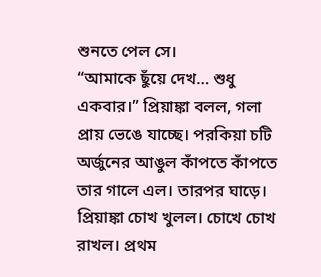শুনতে পেল সে।
“আমাকে ছুঁয়ে দেখ… শুধু একবার।” প্রিয়াঙ্কা বলল, গলা প্রায় ভেঙে যাচ্ছে। পরকিয়া চটি
অর্জুনের আঙুল কাঁপতে কাঁপতে তার গালে এল। তারপর ঘাড়ে। প্রিয়াঙ্কা চোখ খুলল। চোখে চোখ রাখল। প্রথম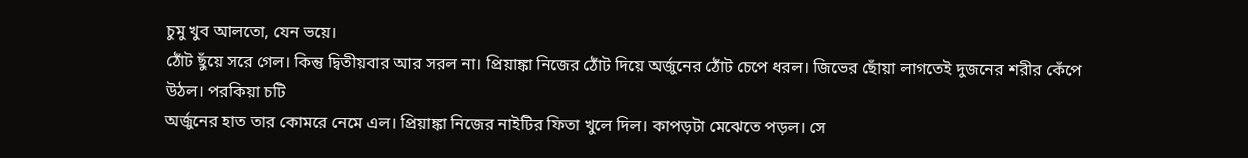চুমু খুব আলতো, যেন ভয়ে।
ঠোঁট ছুঁয়ে সরে গেল। কিন্তু দ্বিতীয়বার আর সরল না। প্রিয়াঙ্কা নিজের ঠোঁট দিয়ে অর্জুনের ঠোঁট চেপে ধরল। জিভের ছোঁয়া লাগতেই দুজনের শরীর কেঁপে উঠল। পরকিয়া চটি
অর্জুনের হাত তার কোমরে নেমে এল। প্রিয়াঙ্কা নিজের নাইটির ফিতা খুলে দিল। কাপড়টা মেঝেতে পড়ল। সে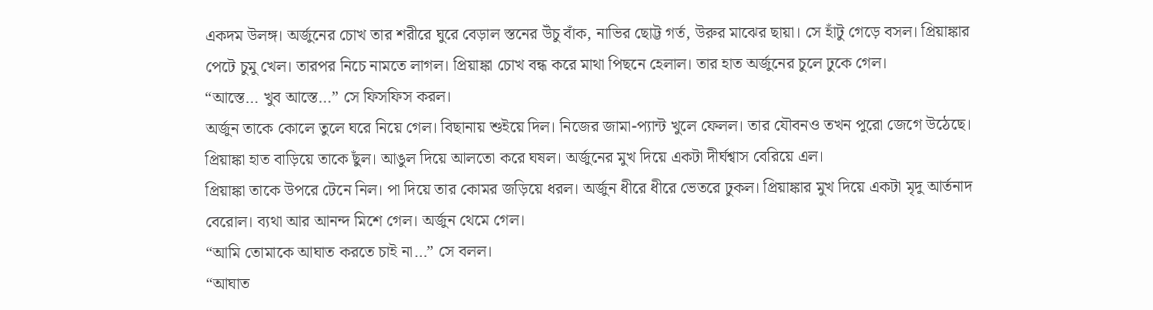একদম উলঙ্গ। অর্জুনের চোখ তার শরীরে ঘুরে বেড়াল স্তনের উঁচু বাঁক, নাভির ছোট্ট গর্ত, উরুর মাঝের ছায়া। সে হাঁটু গেড়ে বসল। প্রিয়াঙ্কার পেটে চুমু খেল। তারপর নিচে নামতে লাগল। প্রিয়াঙ্কা চোখ বন্ধ করে মাথা পিছনে হেলাল। তার হাত অর্জুনের চুলে ঢুকে গেল।
“আস্তে… খুব আস্তে…” সে ফিসফিস করল।
অর্জুন তাকে কোলে তুলে ঘরে নিয়ে গেল। বিছানায় শুইয়ে দিল। নিজের জামা-প্যান্ট খুলে ফেলল। তার যৌবনও তখন পুরো জেগে উঠেছে।
প্রিয়াঙ্কা হাত বাড়িয়ে তাকে ছুঁল। আঙুল দিয়ে আলতো করে ঘষল। অর্জুনের মুখ দিয়ে একটা দীর্ঘশ্বাস বেরিয়ে এল।
প্রিয়াঙ্কা তাকে উপরে টেনে নিল। পা দিয়ে তার কোমর জড়িয়ে ধরল। অর্জুন ধীরে ধীরে ভেতরে ঢুকল। প্রিয়াঙ্কার মুখ দিয়ে একটা মৃদু আর্তনাদ বেরোল। ব্যথা আর আনন্দ মিশে গেল। অর্জুন থেমে গেল।
“আমি তোমাকে আঘাত করতে চাই না…” সে বলল।
“আঘাত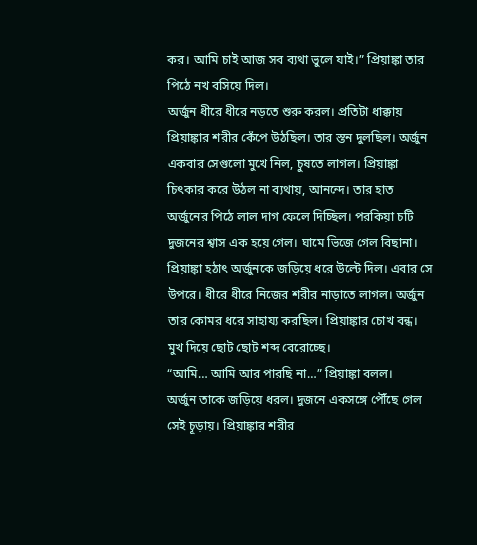কর। আমি চাই আজ সব ব্যথা ভুলে যাই।” প্রিয়াঙ্কা তার পিঠে নখ বসিয়ে দিল।
অর্জুন ধীরে ধীরে নড়তে শুরু করল। প্রতিটা ধাক্কায় প্রিয়াঙ্কার শরীর কেঁপে উঠছিল। তার স্তন দুলছিল। অর্জুন একবার সেগুলো মুখে নিল, চুষতে লাগল। প্রিয়াঙ্কা চিৎকার করে উঠল না ব্যথায়, আনন্দে। তার হাত অর্জুনের পিঠে লাল দাগ ফেলে দিচ্ছিল। পরকিয়া চটি
দুজনের শ্বাস এক হয়ে গেল। ঘামে ভিজে গেল বিছানা। প্রিয়াঙ্কা হঠাৎ অর্জুনকে জড়িয়ে ধরে উল্টে দিল। এবার সে উপরে। ধীরে ধীরে নিজের শরীর নাড়াতে লাগল। অর্জুন তার কোমর ধরে সাহায্য করছিল। প্রিয়াঙ্কার চোখ বন্ধ। মুখ দিয়ে ছোট ছোট শব্দ বেরোচ্ছে।
“আমি… আমি আর পারছি না…” প্রিয়াঙ্কা বলল।
অর্জুন তাকে জড়িয়ে ধরল। দুজনে একসঙ্গে পৌঁছে গেল সেই চূড়ায়। প্রিয়াঙ্কার শরীর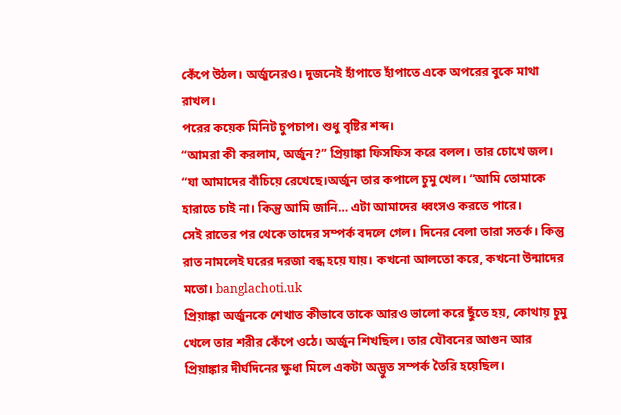কেঁপে উঠল। অর্জুনেরও। দুজনেই হাঁপাতে হাঁপাতে একে অপরের বুকে মাথা রাখল।
পরের কয়েক মিনিট চুপচাপ। শুধু বৃষ্টির শব্দ।
“আমরা কী করলাম, অর্জুন?” প্রিয়াঙ্কা ফিসফিস করে বলল। তার চোখে জল।
“যা আমাদের বাঁচিয়ে রেখেছে।অর্জুন তার কপালে চুমু খেল। “আমি তোমাকে হারাতে চাই না। কিন্তু আমি জানি… এটা আমাদের ধ্বংসও করতে পারে।
সেই রাতের পর থেকে তাদের সম্পর্ক বদলে গেল। দিনের বেলা তারা সতর্ক। কিন্তু রাত নামলেই ঘরের দরজা বন্ধ হয়ে যায়। কখনো আলতো করে, কখনো উন্মাদের মতো। banglachoti.uk
প্রিয়াঙ্কা অর্জুনকে শেখাত কীভাবে তাকে আরও ভালো করে ছুঁতে হয়, কোথায় চুমু খেলে তার শরীর কেঁপে ওঠে। অর্জুন শিখছিল। তার যৌবনের আগুন আর প্রিয়াঙ্কার দীর্ঘদিনের ক্ষুধা মিলে একটা অদ্ভুত সম্পর্ক তৈরি হয়েছিল।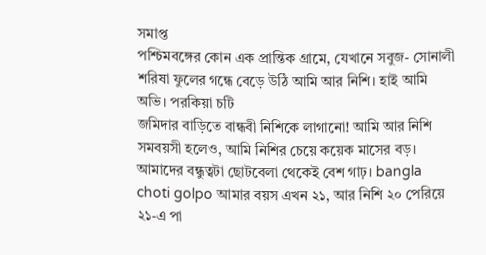সমাপ্ত
পশ্চিমবঙ্গের কোন এক প্রান্তিক গ্রামে, যেখানে সবুজ- সোনালী শরিষা ফুলের গন্ধে বেড়ে উঠি আমি আর নিশি। হাই আমি অভি। পরকিয়া চটি
জমিদার বাড়িতে বান্ধবী নিশিকে লাগানো! আমি আর নিশি সমবয়সী হলেও, আমি নিশির চেয়ে কয়েক মাসের বড়।
আমাদের বন্ধুত্বটা ছোটবেলা থেকেই বেশ গাঢ়। bangla choti golpo আমার বয়স এখন ২১, আর নিশি ২০ পেরিয়ে ২১-এ পা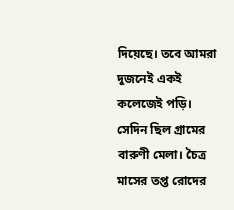দিয়েছে। তবে আমরা দুজনেই একই কলেজেই পড়ি।
সেদিন ছিল গ্রামের বারুণী মেলা। চৈত্র মাসের তপ্ত রোদের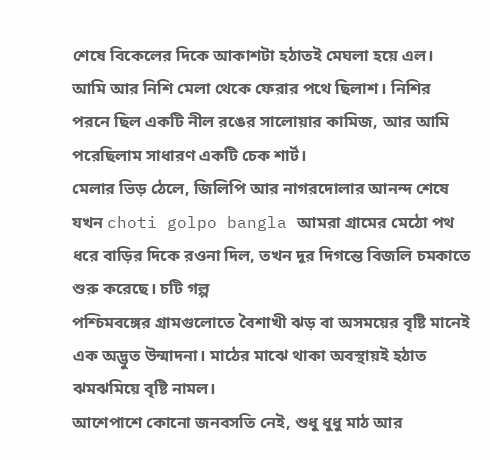শেষে বিকেলের দিকে আকাশটা হঠাতই মেঘলা হয়ে এল।
আমি আর নিশি মেলা থেকে ফেরার পথে ছিলাশ। নিশির পরনে ছিল একটি নীল রঙের সালোয়ার কামিজ, আর আমি পরেছিলাম সাধারণ একটি চেক শার্ট।
মেলার ভিড় ঠেলে, জিলিপি আর নাগরদোলার আনন্দ শেষে যখন choti golpo bangla আমরা গ্রামের মেঠো পথ ধরে বাড়ির দিকে রওনা দিল, তখন দূর দিগন্তে বিজলি চমকাতে শুরু করেছে। চটি গল্প
পশ্চিমবঙ্গের গ্রামগুলোতে বৈশাখী ঝড় বা অসময়ের বৃষ্টি মানেই এক অদ্ভুত উন্মাদনা। মাঠের মাঝে থাকা অবস্থায়ই হঠাত ঝমঝমিয়ে বৃষ্টি নামল।
আশেপাশে কোনো জনবসতি নেই, শুধু ধুধু মাঠ আর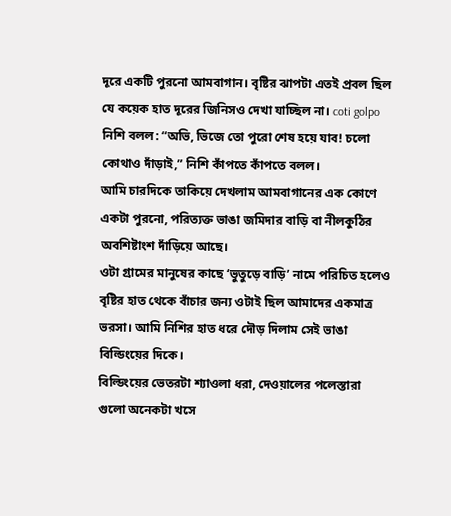দূরে একটি পুরনো আমবাগান। বৃষ্টির ঝাপটা এতই প্রবল ছিল যে কয়েক হাত দূরের জিনিসও দেখা যাচ্ছিল না। coti golpo
নিশি বলল: “অভি, ভিজে তো পুরো শেষ হয়ে যাব! চলো কোথাও দাঁড়াই,” নিশি কাঁপতে কাঁপতে বলল।
আমি চারদিকে তাকিয়ে দেখলাম আমবাগানের এক কোণে একটা পুরনো, পরিত্যক্ত ভাঙা জমিদার বাড়ি বা নীলকুঠির অবশিষ্টাংশ দাঁড়িয়ে আছে।
ওটা গ্রামের মানুষের কাছে ‘ভুতুড়ে বাড়ি’ নামে পরিচিত হলেও বৃষ্টির হাত থেকে বাঁচার জন্য ওটাই ছিল আমাদের একমাত্র ভরসা। আমি নিশির হাত ধরে দৌড় দিলাম সেই ভাঙা বিল্ডিংয়ের দিকে।
বিল্ডিংয়ের ভেতরটা শ্যাওলা ধরা, দেওয়ালের পলেস্তারা গুলো অনেকটা খসে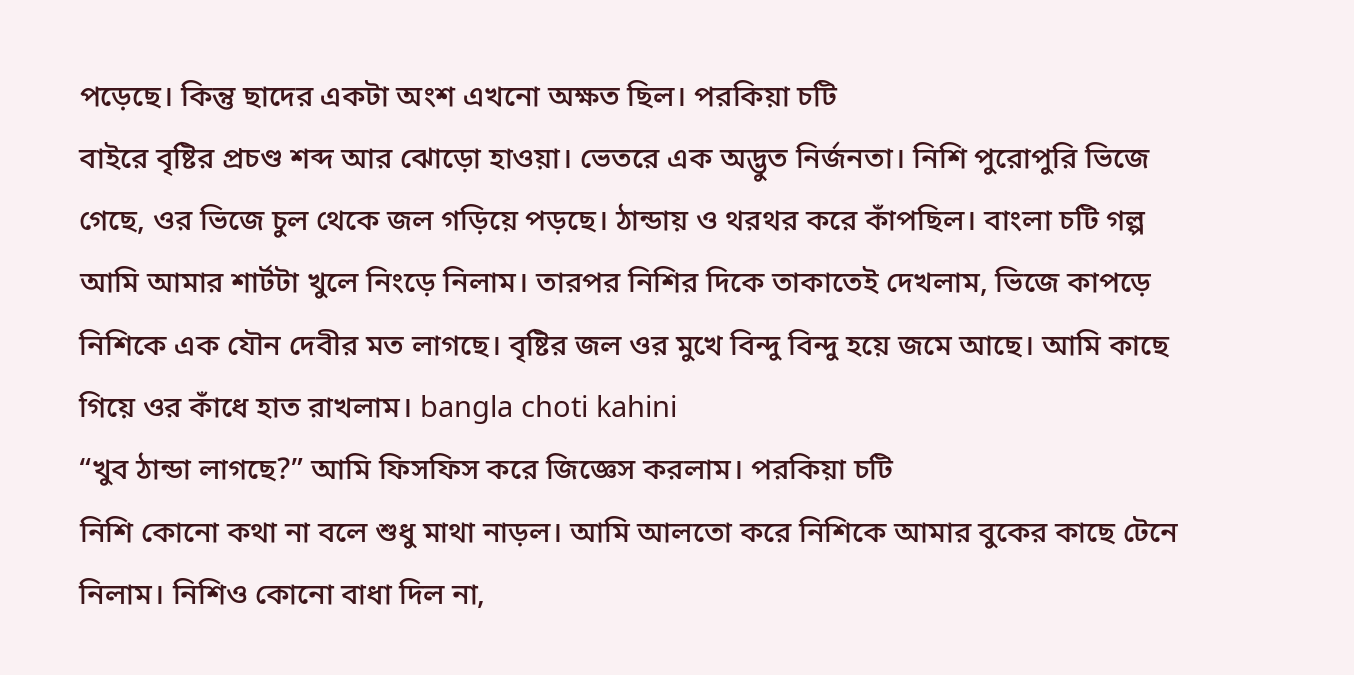পড়েছে। কিন্তু ছাদের একটা অংশ এখনো অক্ষত ছিল। পরকিয়া চটি
বাইরে বৃষ্টির প্রচণ্ড শব্দ আর ঝোড়ো হাওয়া। ভেতরে এক অদ্ভুত নির্জনতা। নিশি পুরোপুরি ভিজে গেছে, ওর ভিজে চুল থেকে জল গড়িয়ে পড়ছে। ঠান্ডায় ও থরথর করে কাঁপছিল। বাংলা চটি গল্প
আমি আমার শার্টটা খুলে নিংড়ে নিলাম। তারপর নিশির দিকে তাকাতেই দেখলাম, ভিজে কাপড়ে নিশিকে এক যৌন দেবীর মত লাগছে। বৃষ্টির জল ওর মুখে বিন্দু বিন্দু হয়ে জমে আছে। আমি কাছে গিয়ে ওর কাঁধে হাত রাখলাম। bangla choti kahini
“খুব ঠান্ডা লাগছে?” আমি ফিসফিস করে জিজ্ঞেস করলাম। পরকিয়া চটি
নিশি কোনো কথা না বলে শুধু মাথা নাড়ল। আমি আলতো করে নিশিকে আমার বুকের কাছে টেনে নিলাম। নিশিও কোনো বাধা দিল না,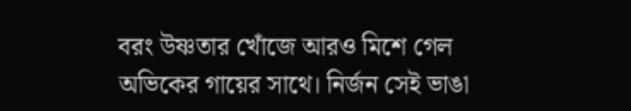বরং উষ্ণতার খোঁজে আরও মিশে গেল অভিকের গায়ের সাথে। নির্জন সেই ভাঙা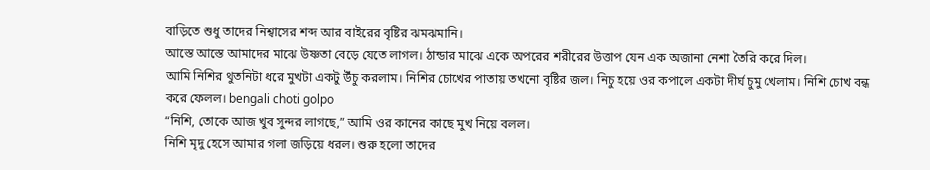বাড়িতে শুধু তাদের নিশ্বাসের শব্দ আর বাইরের বৃষ্টির ঝমঝমানি।
আস্তে আস্তে আমাদের মাঝে উষ্ণতা বেড়ে যেতে লাগল। ঠান্ডার মাঝে একে অপরের শরীরের উত্তাপ যেন এক অজানা নেশা তৈরি করে দিল।
আমি নিশির থুতনিটা ধরে মুখটা একটু উঁচু করলাম। নিশির চোখের পাতায় তখনো বৃষ্টির জল। নিচু হয়ে ওর কপালে একটা দীর্ঘ চুমু খেলাম। নিশি চোখ বন্ধ করে ফেলল। bengali choti golpo
“নিশি, তোকে আজ খুব সুন্দর লাগছে,” আমি ওর কানের কাছে মুখ নিয়ে বলল।
নিশি মৃদু হেসে আমার গলা জড়িয়ে ধরল। শুরু হলো তাদের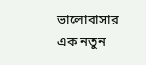ভালোবাসার এক নতুন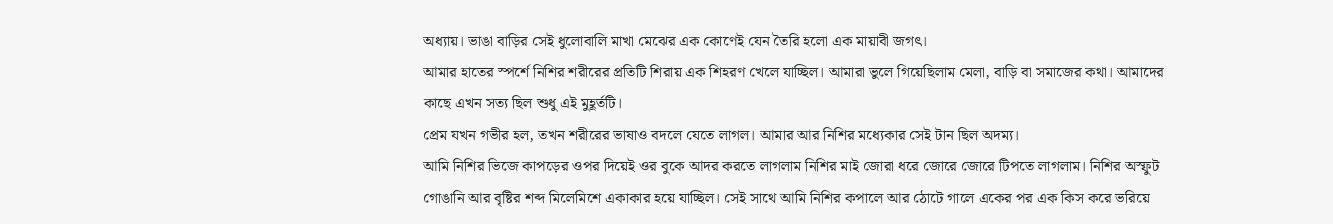অধ্যায়। ভাঙা বাড়ির সেই ধুলোবালি মাখা মেঝের এক কোণেই যেন তৈরি হলো এক মায়াবী জগৎ।
আমার হাতের স্পর্শে নিশির শরীরের প্রতিটি শিরায় এক শিহরণ খেলে যাচ্ছিল। আমারা ভুলে গিয়েছিলাম মেলা, বাড়ি বা সমাজের কথা। আমাদের কাছে এখন সত্য ছিল শুধু এই মুহূর্তটি।
প্রেম যখন গভীর হল, তখন শরীরের ভাষাও বদলে যেতে লাগল। আমার আর নিশির মধ্যেকার সেই টান ছিল অদম্য।
আমি নিশির ভিজে কাপড়ের ওপর দিয়েই ওর বুকে আদর করতে লাগলাম নিশির মাই জোরা ধরে জোরে জোরে টিপতে লাগলাম। নিশির অস্ফুট গোঙানি আর বৃষ্টির শব্দ মিলেমিশে একাকার হয়ে যাচ্ছিল। সেই সাথে আমি নিশির কপালে আর ঠোটে গালে একের পর এক কিস করে ভরিয়ে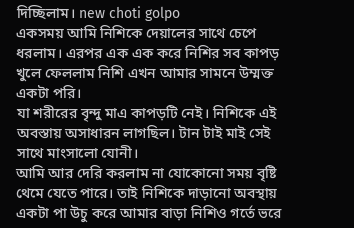দিচ্ছিলাম। new choti golpo
একসময় আমি নিশিকে দেয়ালের সাথে চেপে ধরলাম। এরপর এক এক করে নিশির সব কাপড় খুলে ফেললাম নিশি এখন আমার সামনে উম্মক্ত একটা পরি।
যা শরীরের বৃন্দু মাএ কাপড়টি নেই। নিশিকে এই অবস্তায় অসাধারন লাগছিল। টান টাই মাই সেই সাথে মাংসালো যোনী।
আমি আর দেরি করলাম না যোকোনো সময় বৃষ্টি থেমে যেতে পারে। তাই নিশিকে দাড়ানো অবস্থায় একটা পা উচু করে আমার বাড়া নিশিও গর্তে ভরে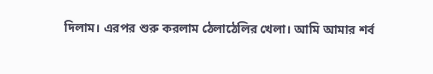দিলাম। এরপর শুরু করলাম ঠেলাঠেলির খেলা। আমি আমার শর্ব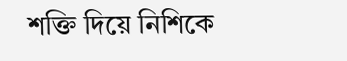শক্তি দিয়ে নিশিকে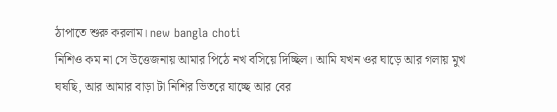ঠাপাতে শুরু করলাম। new bangla choti
নিশিও কম না সে উত্তেজনায় আমার পিঠে নখ বসিয়ে দিচ্ছিল। আমি যখন ওর ঘাড়ে আর গলায় মুখ ঘষছি, আর আমার বাড়া টা নিশির ভিতরে যাচ্ছে আর বের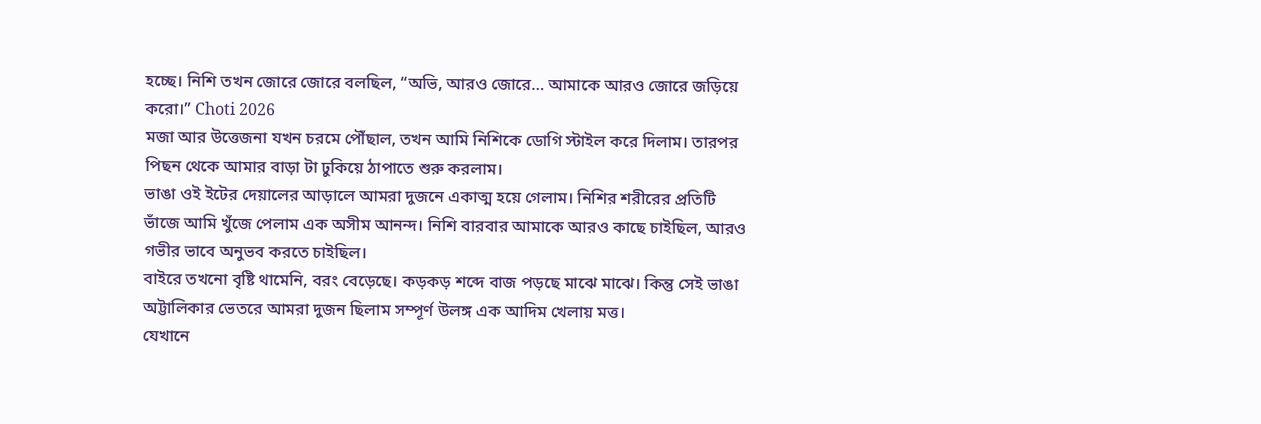হচ্ছে। নিশি তখন জোরে জোরে বলছিল, “অভি, আরও জোরে… আমাকে আরও জোরে জড়িয়ে করো।” Choti 2026
মজা আর উত্তেজনা যখন চরমে পৌঁছাল, তখন আমি নিশিকে ডোগি স্টাইল করে দিলাম। তারপর পিছন থেকে আমার বাড়া টা ঢুকিয়ে ঠাপাতে শুরু করলাম।
ভাঙা ওই ইটের দেয়ালের আড়ালে আমরা দুজনে একাত্ম হয়ে গেলাম। নিশির শরীরের প্রতিটি ভাঁজে আমি খুঁজে পেলাম এক অসীম আনন্দ। নিশি বারবার আমাকে আরও কাছে চাইছিল, আরও গভীর ভাবে অনুভব করতে চাইছিল।
বাইরে তখনো বৃষ্টি থামেনি, বরং বেড়েছে। কড়কড় শব্দে বাজ পড়ছে মাঝে মাঝে। কিন্তু সেই ভাঙা অট্টালিকার ভেতরে আমরা দুজন ছিলাম সম্পূর্ণ উলঙ্গ এক আদিম খেলায় মত্ত।
যেখানে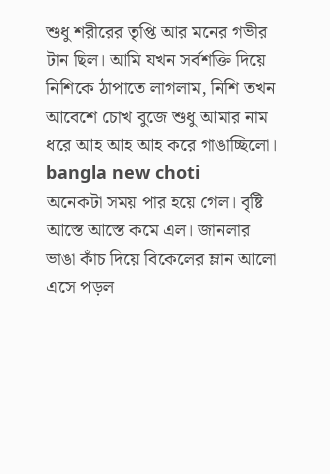শুধু শরীরের তৃপ্তি আর মনের গভীর টান ছিল। আমি যখন সর্বশক্তি দিয়ে নিশিকে ঠাপাতে লাগলাম, নিশি তখন আবেশে চোখ বুজে শুধু আমার নাম ধরে আহ আহ আহ করে গাঙাচ্ছিলো। bangla new choti
অনেকটা সময় পার হয়ে গেল। বৃষ্টি আস্তে আস্তে কমে এল। জানলার ভাঙা কাঁচ দিয়ে বিকেলের ম্লান আলো এসে পড়ল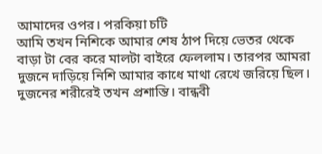আমাদের ওপর। পরকিয়া চটি
আমি তখন নিশিকে আমার শেষ ঠাপ দিয়ে ভেতর থেকে বাড়া টা বের করে মালটা বাইরে ফেললাম। তারপর আমরা দুজনে দাড়িয়ে নিশি আমার কাধে মাথা রেখে জরিয়ে ছিল। দুজনের শরীরেই তখন প্রশান্তি। বান্ধবী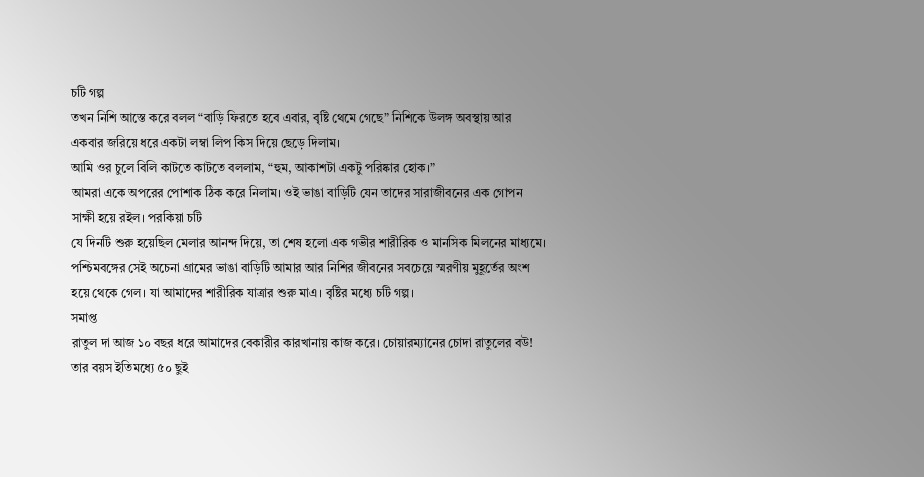চটি গল্প
তখন নিশি আস্তে করে বলল “বাড়ি ফিরতে হবে এবার, বৃষ্টি থেমে গেছে” নিশিকে উলঙ্গ অবস্থায় আর একবার জরিয়ে ধরে একটা লম্বা লিপ কিস দিয়ে ছেড়ে দিলাম।
আমি ওর চুলে বিলি কাটতে কাটতে বললাম, “হুম, আকাশটা একটু পরিষ্কার হোক।”
আমরা একে অপরের পোশাক ঠিক করে নিলাম। ওই ভাঙা বাড়িটি যেন তাদের সারাজীবনের এক গোপন সাক্ষী হয়ে রইল। পরকিয়া চটি
যে দিনটি শুরু হয়েছিল মেলার আনন্দ দিয়ে, তা শেষ হলো এক গভীর শারীরিক ও মানসিক মিলনের মাধ্যমে।
পশ্চিমবঙ্গের সেই অচেনা গ্রামের ভাঙা বাড়িটি আমার আর নিশির জীবনের সবচেয়ে স্মরণীয় মুহূর্তের অংশ হয়ে থেকে গেল। যা আমাদের শারীরিক যাত্রার শুরু মাএ। বৃষ্টির মধ্যে চটি গল্প।
সমাপ্ত
রাতুল দা আজ ১০ বছর ধরে আমাদের বেকারীর কারখানায় কাজ করে। চোয়ারম্যানের চোদা রাতুলের বউ! তার বয়স ইতিমধ্যে ৫০ ছুই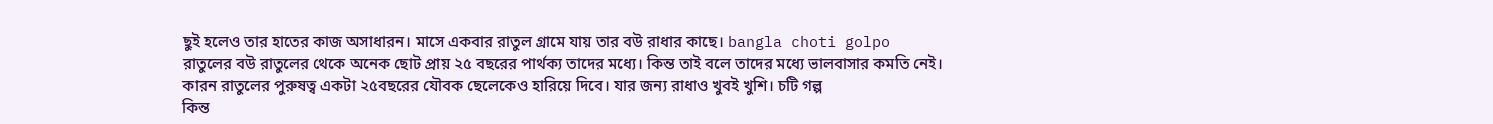ছুই হলেও তার হাতের কাজ অসাধারন। মাসে একবার রাতুল গ্রামে যায় তার বউ রাধার কাছে। bangla choti golpo
রাতুলের বউ রাতুলের থেকে অনেক ছোট প্রায় ২৫ বছরের পার্থক্য তাদের মধ্যে। কিন্ত তাই বলে তাদের মধ্যে ভালবাসার কমতি নেই। কারন রাতুলের পুরুষত্ব একটা ২৫বছরের যৌবক ছেলেকেও হারিয়ে দিবে। যার জন্য রাধাও খুবই খুশি। চটি গল্প
কিন্ত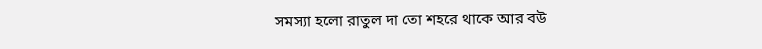সমস্যা হলো রাতুল দা তো শহরে থাকে আর বউ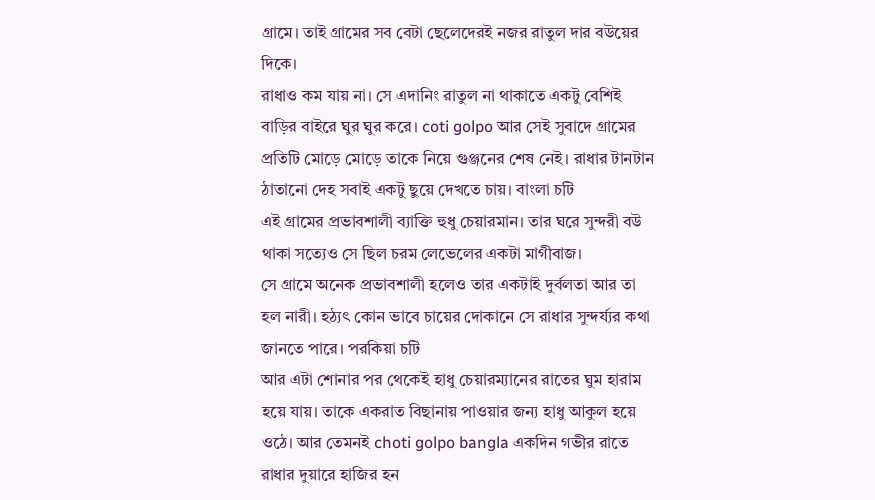গ্রামে। তাই গ্রামের সব বেটা ছেলেদেরই নজর রাতুল দার বউয়ের দিকে।
রাধাও কম যায় না। সে এদানিং রাতুল না থাকাতে একটু বেশিই বাড়ির বাইরে ঘুর ঘুর করে। coti golpo আর সেই সুবাদে গ্রামের প্রতিটি মোড়ে মোড়ে তাকে নিয়ে গুঞ্জনের শেষ নেই। রাধার টানটান ঠাতানো দেহ সবাই একটু ছুয়ে দেখতে চায়। বাংলা চটি
এই গ্রামের প্রভাবশালী ব্যাক্তি হুধু চেয়ারমান। তার ঘরে সুন্দরী বউ থাকা সত্যেও সে ছিল চরম লেভেলের একটা মাগীবাজ।
সে গ্রামে অনেক প্রভাবশালী হলেও তার একটাই দুর্বলতা আর তা হল নারী। হঠ্যৎ কোন ভাবে চায়ের দোকানে সে রাধার সুন্দর্য্যর কথা জানতে পারে। পরকিয়া চটি
আর এটা শোনার পর থেকেই হাধু চেয়ারম্যানের রাতের ঘুম হারাম হয়ে যায়। তাকে একরাত বিছানায় পাওয়ার জন্য হাধু আকুল হয়ে ওঠে। আর তেমনই choti golpo bangla একদিন গভীর রাতে রাধার দুয়ারে হাজির হন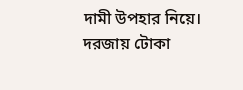দামী উপহার নিয়ে।
দরজায় টোকা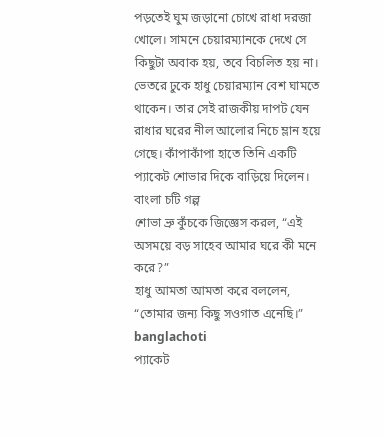পড়তেই ঘুম জড়ানো চোখে রাধা দরজা খোলে। সামনে চেয়ারম্যানকে দেখে সে কিছুটা অবাক হয়, তবে বিচলিত হয় না।
ভেতরে ঢুকে হাধু চেয়ারম্যান বেশ ঘামতে থাকেন। তার সেই রাজকীয় দাপট যেন রাধার ঘরের নীল আলোর নিচে ম্লান হয়ে গেছে। কাঁপাকাঁপা হাতে তিনি একটি প্যাকেট শোভার দিকে বাড়িয়ে দিলেন। বাংলা চটি গল্প
শোভা ভ্রু কুঁচকে জিজ্ঞেস করল, “এই অসময়ে বড় সাহেব আমার ঘরে কী মনে করে?”
হাধু আমতা আমতা করে বললেন, “তোমার জন্য কিছু সওগাত এনেছি।” banglachoti
প্যাকেট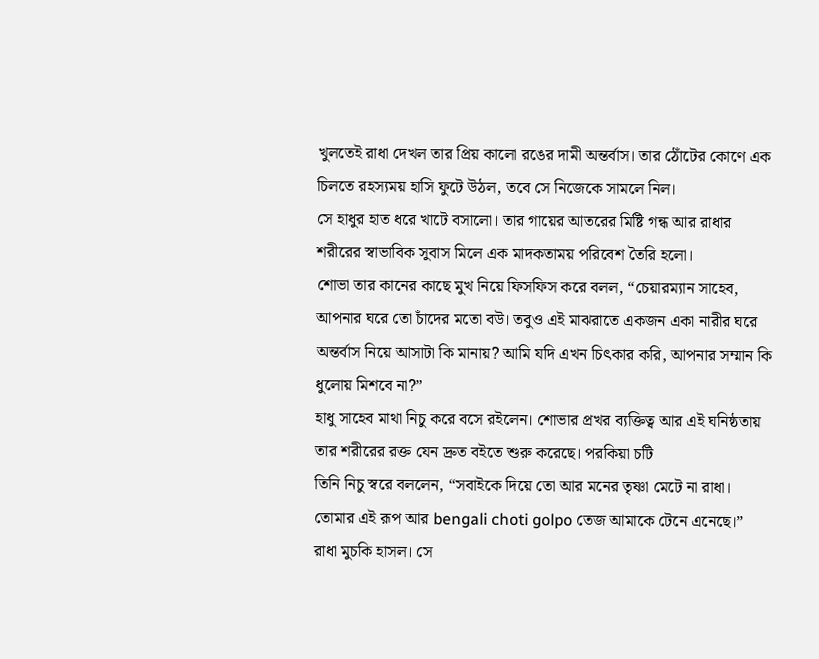খুলতেই রাধা দেখল তার প্রিয় কালো রঙের দামী অন্তর্বাস। তার ঠোঁটের কোণে এক চিলতে রহস্যময় হাসি ফুটে উঠল, তবে সে নিজেকে সামলে নিল।
সে হাধুর হাত ধরে খাটে বসালো। তার গায়ের আতরের মিষ্টি গন্ধ আর রাধার শরীরের স্বাভাবিক সুবাস মিলে এক মাদকতাময় পরিবেশ তৈরি হলো।
শোভা তার কানের কাছে মুখ নিয়ে ফিসফিস করে বলল, “চেয়ারম্যান সাহেব, আপনার ঘরে তো চাঁদের মতো বউ। তবুও এই মাঝরাতে একজন একা নারীর ঘরে অন্তর্বাস নিয়ে আসাটা কি মানায়? আমি যদি এখন চিৎকার করি, আপনার সম্মান কি ধুলোয় মিশবে না?”
হাধু সাহেব মাথা নিচু করে বসে রইলেন। শোভার প্রখর ব্যক্তিত্ব আর এই ঘনিষ্ঠতায় তার শরীরের রক্ত যেন দ্রুত বইতে শুরু করেছে। পরকিয়া চটি
তিনি নিচু স্বরে বললেন, “সবাইকে দিয়ে তো আর মনের তৃষ্ণা মেটে না রাধা। তোমার এই রূপ আর bengali choti golpo তেজ আমাকে টেনে এনেছে।”
রাধা মুচকি হাসল। সে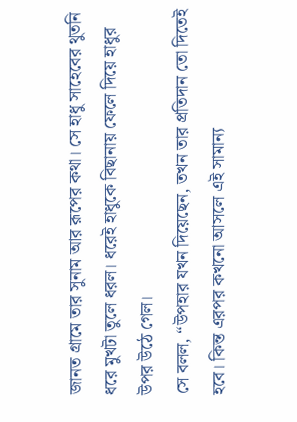জানত গ্রামে তার সুনাম আর রূপের কথা। সে হাধু সাহেবের থুতনি ধরে মুখটা তুলে ধরল। ধরেই হাধুকে বিছানায় ফেলে দিয়ে হাধুর উপর উঠে গেল।
সে বলল, “উপহার যখন দিয়েছেন, তখন তার প্রতিদান তো দিতেই হবে। কিন্ত এরপর কখনো আসলে এই সামান্য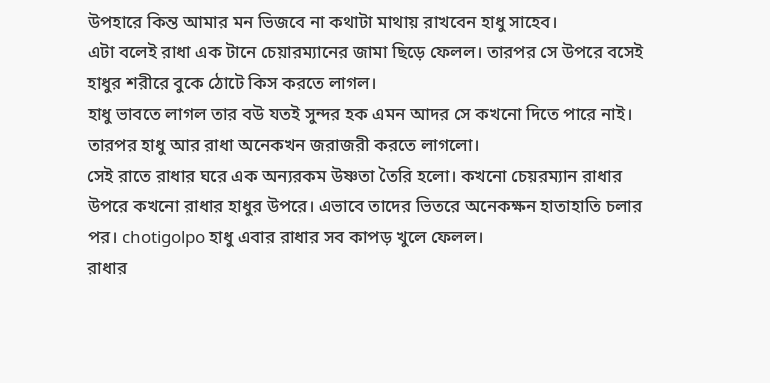উপহারে কিন্ত আমার মন ভিজবে না কথাটা মাথায় রাখবেন হাধু সাহেব।
এটা বলেই রাধা এক টানে চেয়ারম্যানের জামা ছিড়ে ফেলল। তারপর সে উপরে বসেই হাধুর শরীরে বুকে ঠোটে কিস করতে লাগল।
হাধু ভাবতে লাগল তার বউ যতই সুন্দর হক এমন আদর সে কখনো দিতে পারে নাই। তারপর হাধু আর রাধা অনেকখন জরাজরী করতে লাগলো।
সেই রাতে রাধার ঘরে এক অন্যরকম উষ্ণতা তৈরি হলো। কখনো চেয়রম্যান রাধার উপরে কখনো রাধার হাধুর উপরে। এভাবে তাদের ভিতরে অনেকক্ষন হাতাহাতি চলার পর। chotigolpo হাধু এবার রাধার সব কাপড় খুলে ফেলল।
রাধার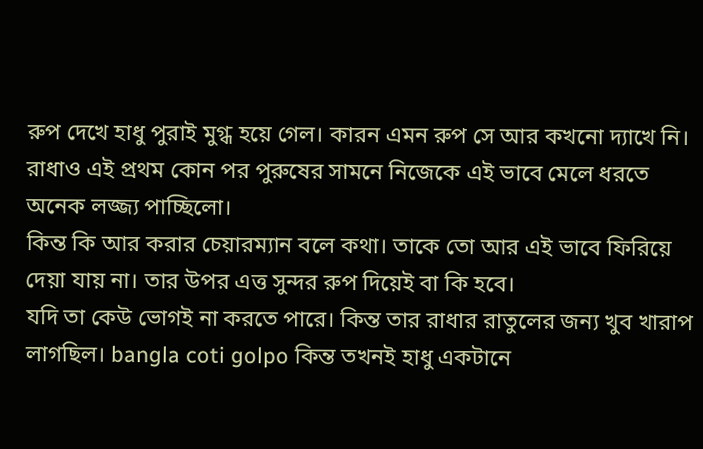রুপ দেখে হাধু পুরাই মুগ্ধ হয়ে গেল। কারন এমন রুপ সে আর কখনো দ্যাখে নি। রাধাও এই প্রথম কোন পর পুরুষের সামনে নিজেকে এই ভাবে মেলে ধরতে অনেক লজ্জ্য পাচ্ছিলো।
কিন্ত কি আর করার চেয়ারম্যান বলে কথা। তাকে তো আর এই ভাবে ফিরিয়ে দেয়া যায় না। তার উপর এত্ত সুন্দর রুপ দিয়েই বা কি হবে।
যদি তা কেউ ভোগই না করতে পারে। কিন্ত তার রাধার রাতুলের জন্য খুব খারাপ লাগছিল। bangla coti golpo কিন্ত তখনই হাধু একটানে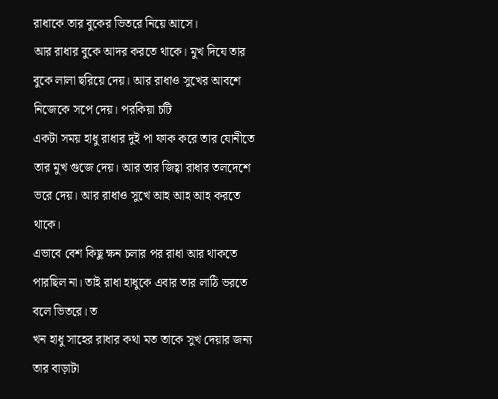রাধাকে তার বুকের ভিতরে নিয়ে আসে।
আর রাধার বুকে আদর করতে থাকে। মুখ দিযে তার বুকে লালা ছরিয়ে দেয়। আর রাধাও সুখের আবশে নিজেকে সপে দেয়। পরকিয়া চটি
একটা সময় হাধু রাধার দুই পা ফাক করে তার যোনীতে তার মুখ গুজে দেয়। আর তার জিহ্বা রাধার তলদেশে ভরে দেয়। আর রাধাও সুখে আহ আহ আহ করতে থাকে।
এভাবে বেশ কিছু ক্ষন চলার পর রাধা আর থাকতে পারছিল না। তাই রাধা হাধুকে এবার তার লাঠি ভরতে বলে ভিতরে। ত
খন হাধু সাহের রাধার কথা মত তাকে সুখ দেয়ার জন্য তার বাড়াটা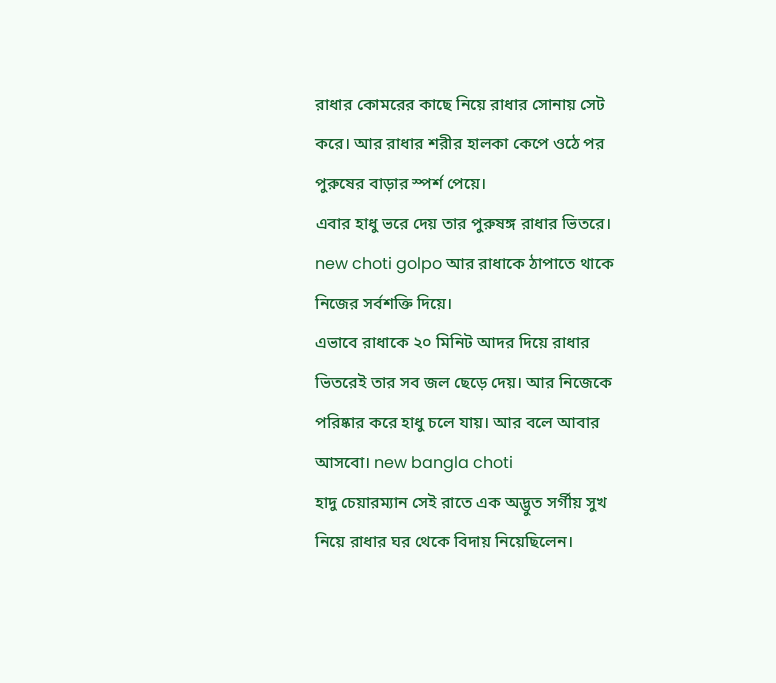রাধার কোমরের কাছে নিয়ে রাধার সোনায় সেট করে। আর রাধার শরীর হালকা কেপে ওঠে পর পুরুষের বাড়ার স্পর্শ পেয়ে।
এবার হাধু ভরে দেয় তার পুরুষঙ্গ রাধার ভিতরে। new choti golpo আর রাধাকে ঠাপাতে থাকে নিজের সর্বশক্তি দিয়ে।
এভাবে রাধাকে ২০ মিনিট আদর দিয়ে রাধার ভিতরেই তার সব জল ছেড়ে দেয়। আর নিজেকে পরিষ্কার করে হাধু চলে যায়। আর বলে আবার আসবো। new bangla choti
হাদু চেয়ারম্যান সেই রাতে এক অদ্ভুত সর্গীয় সুখ নিয়ে রাধার ঘর থেকে বিদায় নিয়েছিলেন।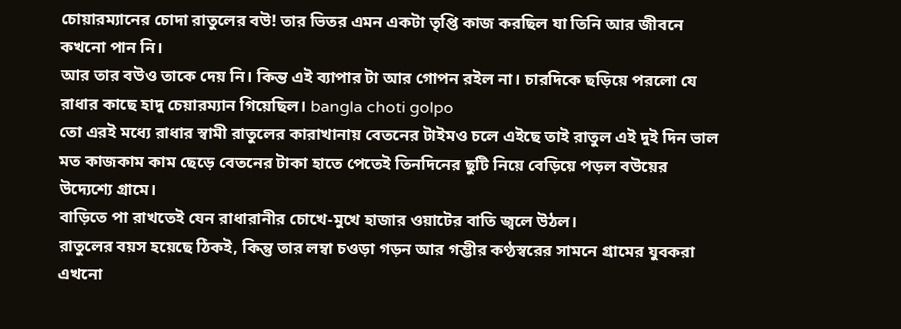চোয়ারম্যানের চোদা রাতুলের বউ! তার ভিতর এমন একটা তৃপ্তি কাজ করছিল যা তিনি আর জীবনে কখনো পান নি।
আর তার বউও তাকে দেয় নি। কিন্ত এই ব্যাপার টা আর গোপন রইল না। চারদিকে ছড়িয়ে পরলো যে রাধার কাছে হাদু চেয়ারম্যান গিয়েছিল। bangla choti golpo
তো এরই মধ্যে রাধার স্বামী রাতুলের কারাখানায় বেতনের টাইমও চলে এইছে তাই রাতুল এই দুই দিন ভাল মত কাজকাম কাম ছেড়ে বেতনের টাকা হাতে পেতেই তিনদিনের ছুটি নিয়ে বেড়িয়ে পড়ল বউয়ের উদ্যেশ্যে গ্রামে।
বাড়িতে পা রাখতেই যেন রাধারানীর চোখে-মুখে হাজার ওয়াটের বাতি জ্বলে উঠল।
রাতুলের বয়স হয়েছে ঠিকই, কিন্তু তার লম্বা চওড়া গড়ন আর গম্ভীর কণ্ঠস্বরের সামনে গ্রামের যুবকরা এখনো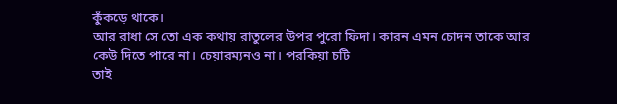কুঁকড়ে থাকে।
আর রাধা সে তো এক কথায় রাতুলের উপর পুরো ফিদা। কারন এমন চোদন তাকে আর কেউ দিতে পারে না। চেয়ারম্যনও না। পরকিয়া চটি
তাই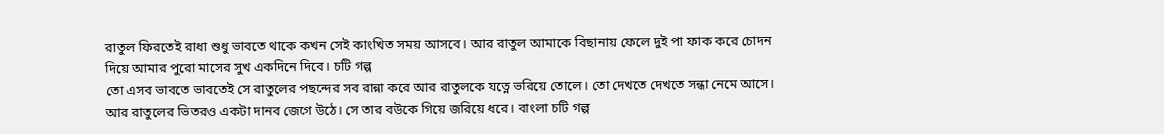রাতুল ফিরতেই রাধা শুধু ভাবতে থাকে কখন সেই কাংখিত সময় আসবে। আর রাতুল আমাকে বিছানায় ফেলে দুই পা ফাক করে চোদন দিয়ে আমার পুরো মাসের সুখ একদিনে দিবে। চটি গল্প
তো এসব ভাবতে ভাবতেই সে রাতুলের পছন্দের সব রান্না করে আর রাতুলকে যত্নে ভরিয়ে তোলে। তো দেখতে দেখতে সন্ধা নেমে আসে।
আর রাতুলের ভিতরও একটা দানব জেগে উঠে। সে তার বউকে গিয়ে জরিয়ে ধরে। বাংলা চটি গল্প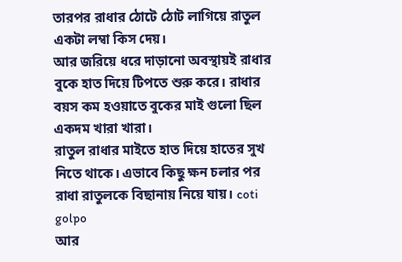তারপর রাধার ঠোটে ঠোট লাগিয়ে রাতুল একটা লম্বা কিস দেয়।
আর জরিয়ে ধরে দাড়ানো অবস্থায়ই রাধার বুকে হাত দিয়ে টিপতে শুরু করে। রাধার বয়স কম হওয়াতে বুকের মাই গুলো ছিল একদম খারা খারা।
রাতুল রাধার মাইতে হাত দিয়ে হাতের সুখ নিতে থাকে। এভাবে কিছু ক্ষন চলার পর রাধা রাতুলকে বিছানায় নিয়ে যায়। coti golpo
আর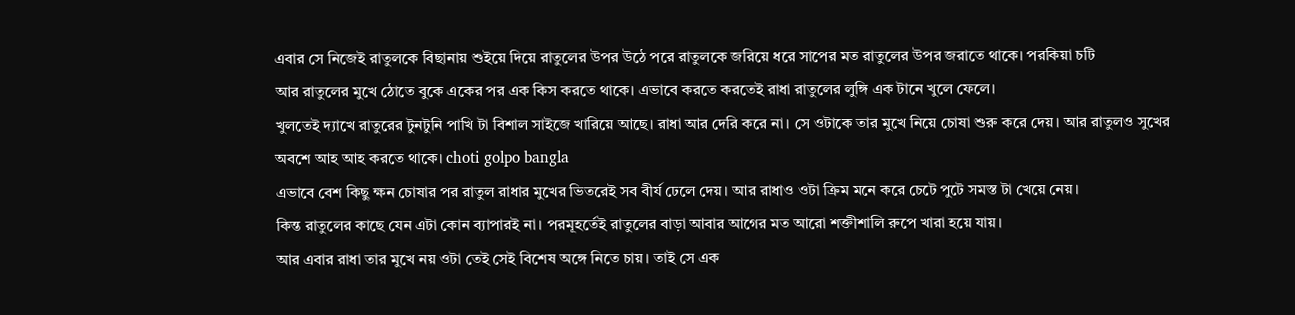এবার সে নিজেই রাতুলকে বিছানায় শুইয়ে দিয়ে রাতুলের উপর উঠে পরে রাতুলকে জরিয়ে ধরে সাপের মত রাতুলের উপর জরাতে থাকে। পরকিয়া চটি
আর রাতুলের মুখে ঠোতে বুকে একের পর এক কিস করতে থাকে। এভাবে করতে করতেই রাধা রাতুলের লুঙ্গি এক টানে খুলে ফেলে।
খুলতেই দ্যাখে রাতুরের টুনটুনি পাখি টা বিশাল সাইজে খারিয়ে আছে। রাধা আর দেরি করে না। সে ওটাকে তার মুখে নিয়ে চোষা শুরু করে দেয়। আর রাতুলও সুখের অবশে আহ আহ করতে থাকে। choti golpo bangla
এভাবে বেশ কিছু ক্ষন চোষার পর রাতুল রাধার মুখের ভিতরেই সব বীর্য ঢেলে দেয়। আর রাধাও ওটা ক্রিম মনে করে চেটে পুটে সমস্ত টা খেয়ে নেয়।
কিন্ত রাতুলের কাছে যেন এটা কোন ব্যাপারই না। পরমূহর্তেই রাতুলের বাড়া আবার আগের মত আরো শক্তীশালি রুপে খারা হয়ে যায়।
আর এবার রাধা তার মুখে নয় ওটা তেই সেই বিশেষ অঙ্গে নিতে চায়। তাই সে এক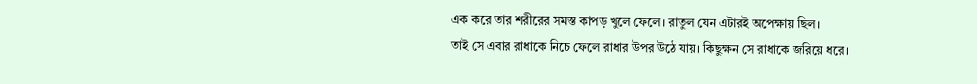এক করে তার শরীরের সমস্ত কাপড় খুলে ফেলে। রাতুল যেন এটারই অপেক্ষায় ছিল।
তাই সে এবার রাধাকে নিচে ফেলে রাধার উপর উঠে যায়। কিছুক্ষন সে রাধাকে জরিয়ে ধরে।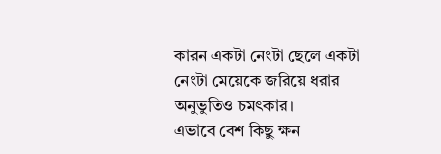কারন একটা নেংটা ছেলে একটা নেংটা মেয়েকে জরিয়ে ধরার অনুভুতিও চমৎকার।
এভাবে বেশ কিছু ক্ষন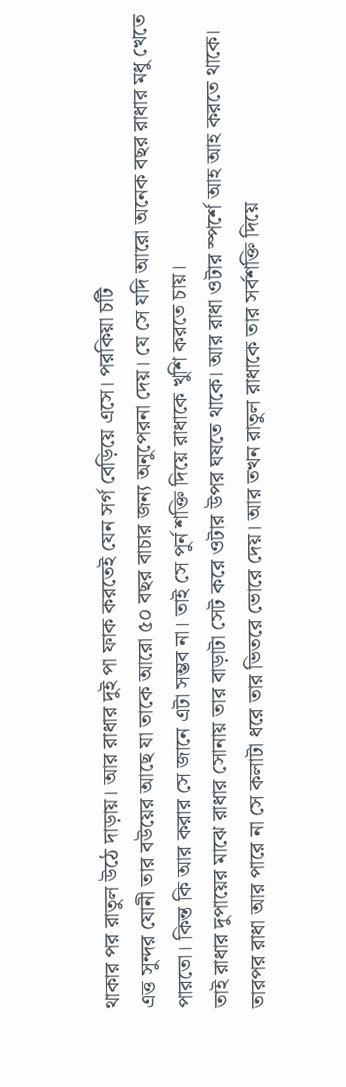থাকার পর রাতুল উঠে দাড়ায়। আর রাধার দুই পা ফাক করতেই যেন সর্গ বেড়িয়ে এসে। পরকিয়া চটি
এত্ত সুন্দর যোনী তার বউয়ের আছে যা তাকে আরো ৫০ বছর বাচার জন্য অনুপেরনা দেয়। যে সে যদি আরো অনেক বছর রাধার মধু খেতে পারতো। কিন্ত কি আর করার সে জানে এটা সম্ভব না। তাই সে পুর্ন শক্তি দিয়ে রাধাকে খুশি করতে চায়।
তাই রাধার দুপায়ের মাঝে রাধার সোনায় তার বাড়াটা সেট করে ওটার উপর ঘষতে থাকে। আর রাধা ওটার স্পর্শে আহ আহ করতে থাকে।
তারপর রাধা আর পারে না সে কলাটা ধরে তার ভিতরে ভোরে দেয়। আর তখন রাতুল রাধাকে তার সর্বশক্তি দিয়ে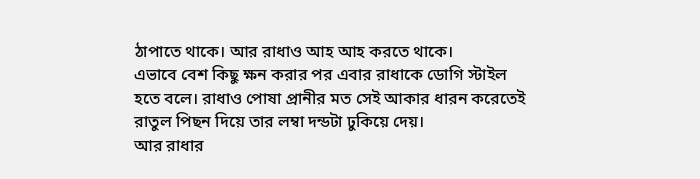ঠাপাতে থাকে। আর রাধাও আহ আহ করতে থাকে।
এভাবে বেশ কিছু ক্ষন করার পর এবার রাধাকে ডোগি স্টাইল হতে বলে। রাধাও পোষা প্রানীর মত সেই আকার ধারন করেতেই রাতুল পিছন দিয়ে তার লম্বা দন্ডটা ঢুকিয়ে দেয়।
আর রাধার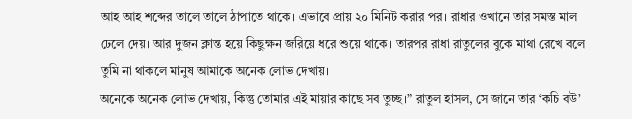আহ আহ শব্দের তালে তালে ঠাপাতে থাকে। এভাবে প্রায় ২০ মিনিট করার পর। রাধার ওখানে তার সমস্ত মাল ঢেলে দেয়। আর দুজন ক্লান্ত হয়ে কিছুক্ষন জরিয়ে ধরে শুয়ে থাকে। তারপর রাধা রাতুলের বুকে মাথা রেখে বলে তুমি না থাকলে মানুষ আমাকে অনেক লোভ দেখায়।
অনেকে অনেক লোভ দেখায়, কিন্তু তোমার এই মায়ার কাছে সব তুচ্ছ।” রাতুল হাসল, সে জানে তার ‘কচি বউ’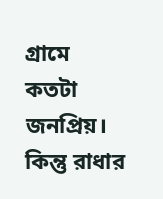গ্রামে কতটা জনপ্রিয়।
কিন্তু রাধার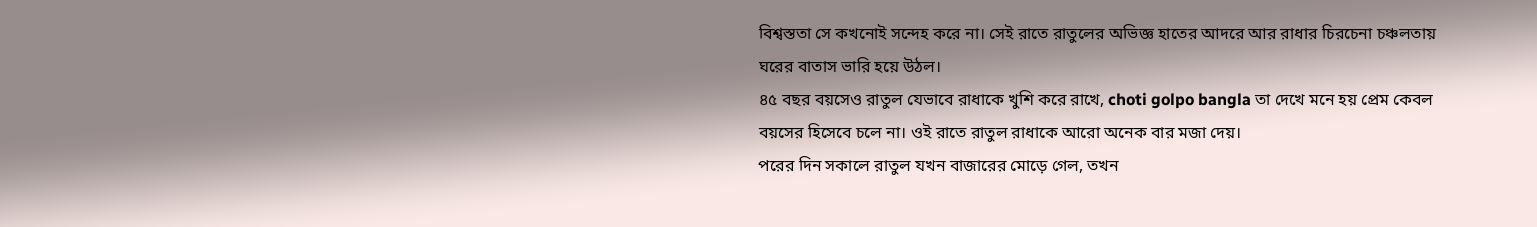বিশ্বস্ততা সে কখনোই সন্দেহ করে না। সেই রাতে রাতুলের অভিজ্ঞ হাতের আদরে আর রাধার চিরচেনা চঞ্চলতায় ঘরের বাতাস ভারি হয়ে উঠল।
৪৫ বছর বয়সেও রাতুল যেভাবে রাধাকে খুশি করে রাখে, choti golpo bangla তা দেখে মনে হয় প্রেম কেবল বয়সের হিসেবে চলে না। ওই রাতে রাতুল রাধাকে আরো অনেক বার মজা দেয়।
পরের দিন সকালে রাতুল যখন বাজারের মোড়ে গেল, তখন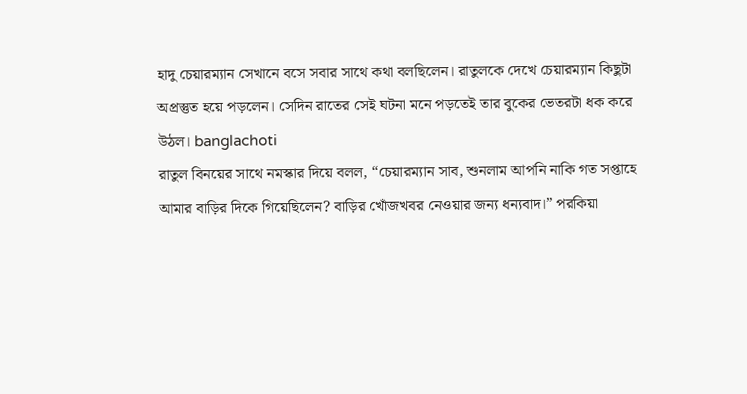হাদু চেয়ারম্যান সেখানে বসে সবার সাথে কথা বলছিলেন। রাতুলকে দেখে চেয়ারম্যান কিছুটা অপ্রস্তুত হয়ে পড়লেন। সেদিন রাতের সেই ঘটনা মনে পড়তেই তার বুকের ভেতরটা ধক করে উঠল। banglachoti
রাতুল বিনয়ের সাথে নমস্কার দিয়ে বলল, “চেয়ারম্যান সাব, শুনলাম আপনি নাকি গত সপ্তাহে আমার বাড়ির দিকে গিয়েছিলেন? বাড়ির খোঁজখবর নেওয়ার জন্য ধন্যবাদ।” পরকিয়া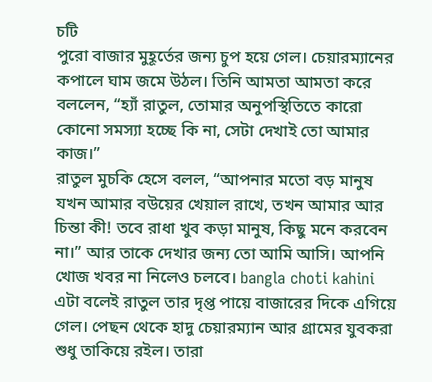চটি
পুরো বাজার মুহূর্তের জন্য চুপ হয়ে গেল। চেয়ারম্যানের কপালে ঘাম জমে উঠল। তিনি আমতা আমতা করে বললেন, “হ্যাঁ রাতুল, তোমার অনুপস্থিতিতে কারো কোনো সমস্যা হচ্ছে কি না, সেটা দেখাই তো আমার কাজ।”
রাতুল মুচকি হেসে বলল, “আপনার মতো বড় মানুষ যখন আমার বউয়ের খেয়াল রাখে, তখন আমার আর চিন্তা কী! তবে রাধা খুব কড়া মানুষ, কিছু মনে করবেন না।” আর তাকে দেখার জন্য তো আমি আসি। আপনি খোজ খবর না নিলেও চলবে। bangla choti kahini
এটা বলেই রাতুল তার দৃপ্ত পায়ে বাজারের দিকে এগিয়ে গেল। পেছন থেকে হাদু চেয়ারম্যান আর গ্রামের যুবকরা শুধু তাকিয়ে রইল। তারা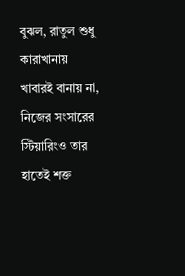বুঝল, রাতুল শুধু কারাখানায় খাবারই বানায় না, নিজের সংসারের স্টিয়ারিংও তার হাতেই শক্ত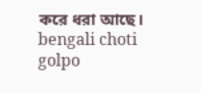করে ধরা আছে। bengali choti golpo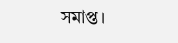সমাপ্ত।